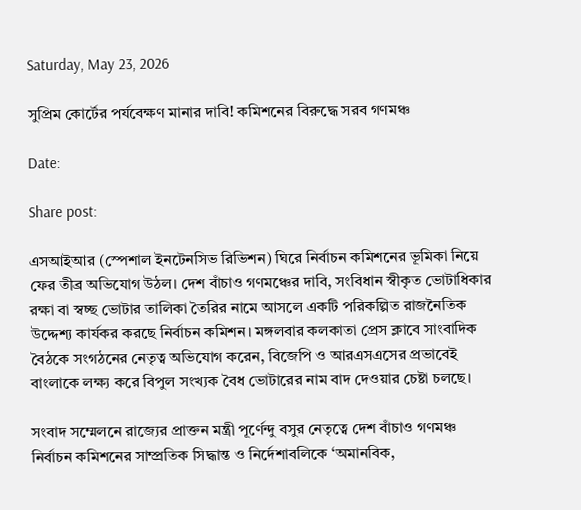Saturday, May 23, 2026

সুপ্রিম কোর্টের পর্যবেক্ষণ মানার দাবি! কমিশনের বিরুদ্ধে সরব গণমঞ্চ

Date:

Share post:

এসআইআর (স্পেশাল ইনটেনসিভ রিভিশন) ঘিরে নির্বাচন কমিশনের ভূমিকা নিয়ে ফের তীব্র অভিযোগ উঠল। দেশ বাঁচাও গণমঞ্চের দাবি, সংবিধান স্বীকৃত ভোটাধিকার রক্ষা বা স্বচ্ছ ভোটার তালিকা তৈরির নামে আসলে একটি পরিকল্পিত রাজনৈতিক উদ্দেশ্য কার্যকর করছে নির্বাচন কমিশন। মঙ্গলবার কলকাতা প্রেস ক্লাবে সাংবাদিক বৈঠকে সংগঠনের নেতৃত্ব অভিযোগ করেন, বিজেপি ও আরএসএসের প্রভাবেই বাংলাকে লক্ষ্য করে বিপুল সংখ্যক বৈধ ভোটারের নাম বাদ দেওয়ার চেষ্টা চলছে।

সংবাদ সম্মেলনে রাজ্যের প্রাক্তন মন্ত্রী পূর্ণেন্দু বসুর নেতৃত্বে দেশ বাঁচাও গণমঞ্চ নির্বাচন কমিশনের সাম্প্রতিক সিদ্ধান্ত ও নির্দেশাবলিকে ‘অমানবিক,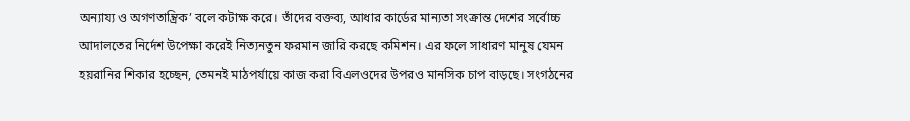অন্যায্য ও অগণতান্ত্রিক’ বলে কটাক্ষ করে। তাঁদের বক্তব্য, আধার কার্ডের মান্যতা সংক্রান্ত দেশের সর্বোচ্চ আদালতের নির্দেশ উপেক্ষা করেই নিত্যনতুন ফরমান জারি করছে কমিশন। এর ফলে সাধারণ মানুষ যেমন হয়রানির শিকার হচ্ছেন, তেমনই মাঠপর্যায়ে কাজ করা বিএলওদের উপরও মানসিক চাপ বাড়ছে। সংগঠনের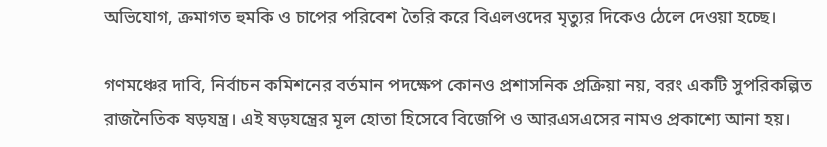অভিযোগ, ক্রমাগত হুমকি ও চাপের পরিবেশ তৈরি করে বিএলওদের মৃত্যুর দিকেও ঠেলে দেওয়া হচ্ছে।

গণমঞ্চের দাবি, নির্বাচন কমিশনের বর্তমান পদক্ষেপ কোনও প্রশাসনিক প্রক্রিয়া নয়, বরং একটি সুপরিকল্পিত রাজনৈতিক ষড়যন্ত্র। এই ষড়যন্ত্রের মূল হোতা হিসেবে বিজেপি ও আরএসএসের নামও প্রকাশ্যে আনা হয়।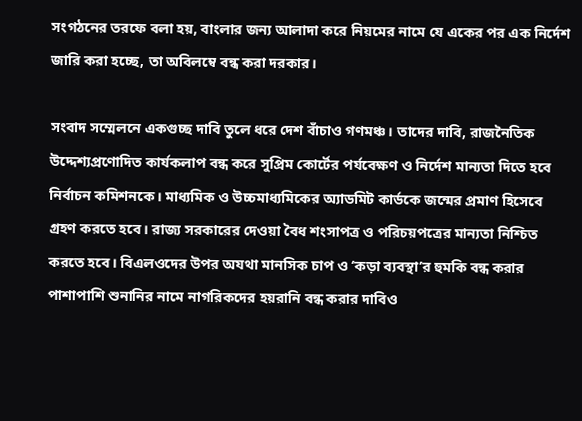সংগঠনের তরফে বলা হয়, বাংলার জন্য আলাদা করে নিয়মের নামে যে একের পর এক নির্দেশ জারি করা হচ্ছে, তা অবিলম্বে বন্ধ করা দরকার।

সংবাদ সম্মেলনে একগুচ্ছ দাবি তুলে ধরে দেশ বাঁচাও গণমঞ্চ। তাদের দাবি, রাজনৈতিক উদ্দেশ্যপ্রণোদিত কার্যকলাপ বন্ধ করে সুপ্রিম কোর্টের পর্যবেক্ষণ ও নির্দেশ মান্যতা দিতে হবে নির্বাচন কমিশনকে। মাধ্যমিক ও উচ্চমাধ্যমিকের অ্যাডমিট কার্ডকে জন্মের প্রমাণ হিসেবে গ্রহণ করতে হবে। রাজ্য সরকারের দেওয়া বৈধ শংসাপত্র ও পরিচয়পত্রের মান্যতা নিশ্চিত করতে হবে। বিএলওদের উপর অযথা মানসিক চাপ ও ‘কড়া ব্যবস্থা’র হুমকি বন্ধ করার পাশাপাশি শুনানির নামে নাগরিকদের হয়রানি বন্ধ করার দাবিও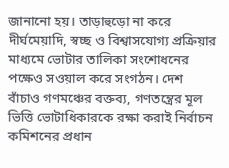জানানো হয়। তাড়াহুড়ো না করে দীর্ঘমেয়াদি, স্বচ্ছ ও বিশ্বাসযোগ্য প্রক্রিয়ার মাধ্যমে ভোটার তালিকা সংশোধনের পক্ষেও সওয়াল করে সংগঠন। দেশ বাঁচাও গণমঞ্চের বক্তব্য, গণতন্ত্রের মূল ভিত্তি ভোটাধিকারকে রক্ষা করাই নির্বাচন কমিশনের প্রধান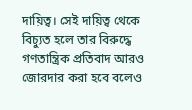দায়িত্ব। সেই দায়িত্ব থেকে বিচ্যুত হলে তার বিরুদ্ধে গণতান্ত্রিক প্রতিবাদ আরও জোরদার করা হবে বলেও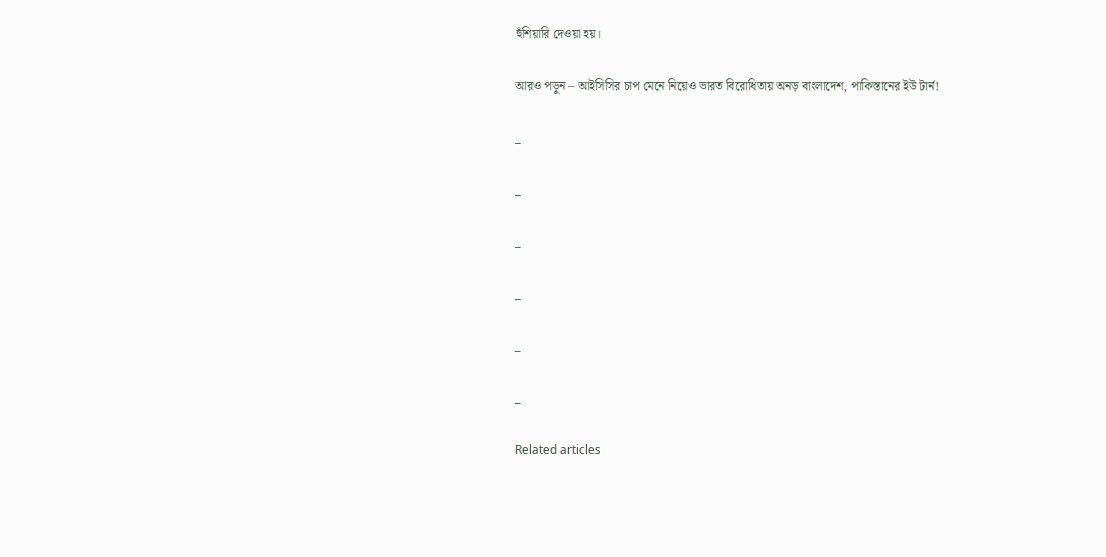হুঁশিয়ারি দেওয়া হয়।

আরও পড়ুন – আইসিসির চাপ মেনে নিয়েও ভারত বিরোধিতায় অনড় বাংলাদেশ, পাকিস্তানের ইউ টার্ন!

_

_

_

_

_

_

Related articles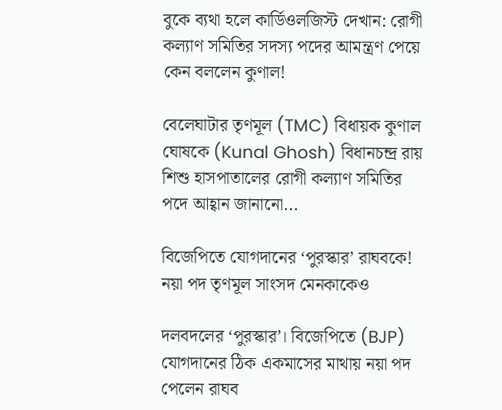বুকে ব্যথা হলে কার্ডিওলজিস্ট দেখান: রোগী কল্যাণ সমিতির সদস্য পদের আমন্ত্রণ পেয়ে কেন বললেন কুণাল!

বেলেঘাটার তৃণমূল (TMC) বিধায়ক কুণাল ঘোষকে (Kunal Ghosh) বিধানচন্দ্র রায় শিশু হাসপাতালের রোগী কল্যাণ সমিতির পদে আহ্বান জানানো...

বিজেপিতে যোগদানের ‘পুরস্কার’ রাঘবকে! নয়া পদ তৃণমূল সাংসদ মেনকাকেও

দলবদলের ‘পুরস্কার’। বিজেপিতে (BJP) যোগদানের ঠিক একমাসের মাথায় নয়া পদ পেলেন রাঘব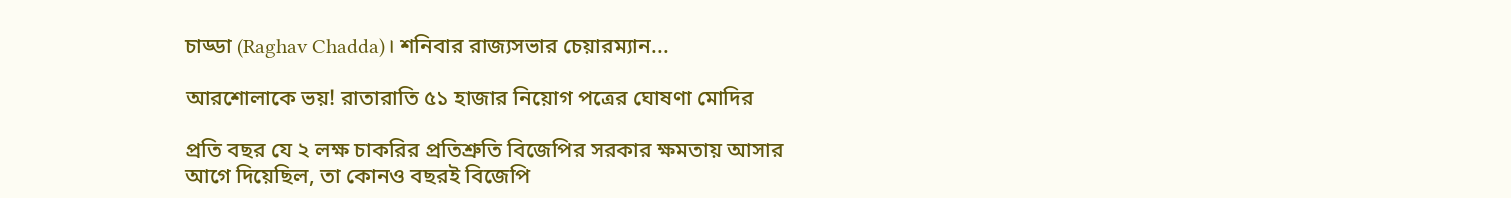চাড্ডা (Raghav Chadda)। শনিবার রাজ্যসভার চেয়ারম্যান...

আরশোলাকে ভয়! রাতারাতি ৫১ হাজার নিয়োগ পত্রের ঘোষণা মোদির

প্রতি বছর যে ২ লক্ষ চাকরির প্রতিশ্রুতি বিজেপির সরকার ক্ষমতায় আসার আগে দিয়েছিল, তা কোনও বছরই বিজেপি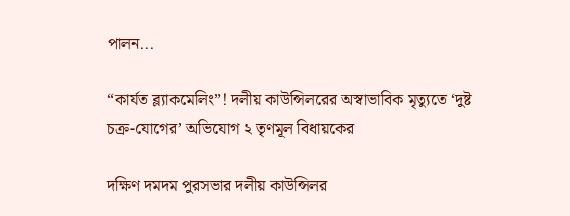পালন...

“কার্যত ব্ল্যাকমেলিং”! দলীয় কাউন্সিলরের অস্বাভাবিক মৃত্যুতে ‘দুষ্ট চক্র-যোগের’ অভিযোগ ২ তৃণমূল বিধায়কের

দক্ষিণ দমদম পুরসভার দলীয় কাউন্সিলর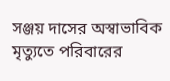সঞ্জয় দাসের অস্বাভাবিক মৃত্যুতে পরিবারের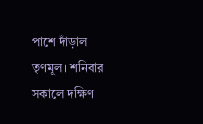পাশে দাঁড়াল তৃণমূল। শনিবার সকালে দক্ষিণ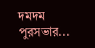দমদম পুরসভার...